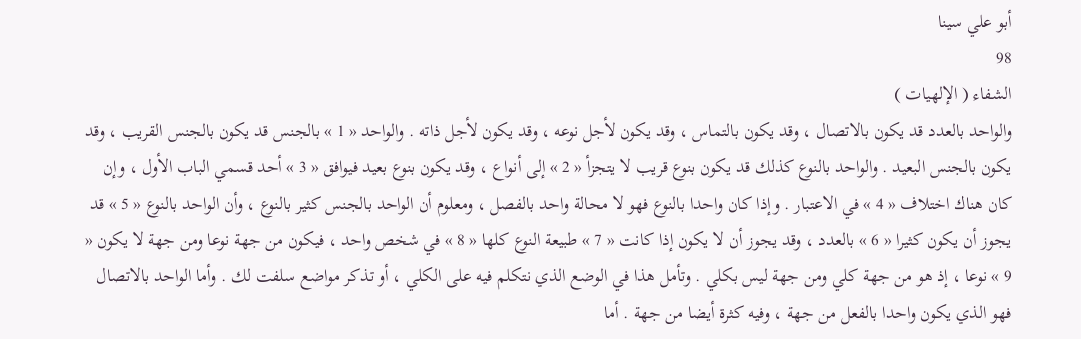أبو علي سينا
98
الشفاء ( الإلهيات )
والواحد بالعدد قد يكون بالاتصال ، وقد يكون بالتماس ، وقد يكون لأجل نوعه ، وقد يكون لأجل ذاته . والواحد « 1 » بالجنس قد يكون بالجنس القريب ، وقد يكون بالجنس البعيد . والواحد بالنوع كذلك قد يكون بنوع قريب لا يتجزأ « 2 » إلى أنواع ، وقد يكون بنوع بعيد فيوافق « 3 » أحد قسمي الباب الأول ، وإن كان هناك اختلاف « 4 » في الاعتبار . وإذا كان واحدا بالنوع فهو لا محالة واحد بالفصل ، ومعلوم أن الواحد بالجنس كثير بالنوع ، وأن الواحد بالنوع « 5 » قد يجوز أن يكون كثيرا « 6 » بالعدد ، وقد يجوز أن لا يكون إذا كانت « 7 » طبيعة النوع كلها « 8 » في شخص واحد ، فيكون من جهة نوعا ومن جهة لا يكون « 9 » نوعا ، إذ هو من جهة كلي ومن جهة ليس بكلي . وتأمل هذا في الوضع الذي نتكلم فيه على الكلي ، أو تذكر مواضع سلفت لك . وأما الواحد بالاتصال فهو الذي يكون واحدا بالفعل من جهة ، وفيه كثرة أيضا من جهة . أما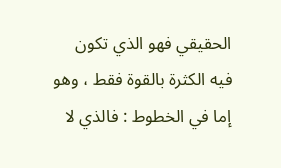الحقيقي فهو الذي تكون فيه الكثرة بالقوة فقط ، وهو إما في الخطوط : فالذي لا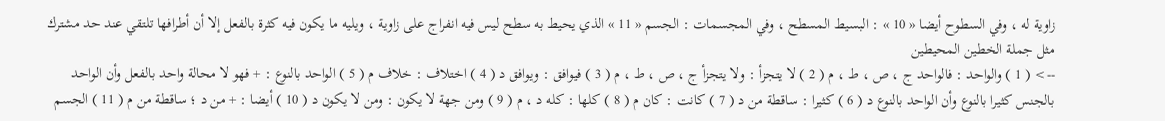زاوية له ، وفي السطوح أيضا « 10 » : البسيط المسطح ، وفي المجسمات : الجسم « 11 » الذي يحيط به سطح ليس فيه انفراج على زاوية ، ويليه ما يكون فيه كثرة بالفعل إلا أن أطرافها تلتقي عند حد مشترك مثل جملة الخطين المحيطين
--> ( 1 ) والواحد : فالواحد ج ، ص ، ط ، م ( 2 ) لا يتجزأ : ولا يتجزأ ج ، ص ، ط ، م ( 3 ) فيوافق : ويوافق د ( 4 ) اختلاف : خلاف م ( 5 ) الواحد بالنوع : + فهو لا محالة واحد بالفعل وأن الواحد بالجنس كثيرا بالنوع وأن الواحد بالنوع د ( 6 ) كثيرا : ساقطة من د ( 7 ) كانت : كان م ( 8 ) كلها : كله د ، م ( 9 ) ومن جهة لا يكون : ومن لا يكون د ( 10 ) أيضا : + من د ؛ ساقطة من م ( 11 ) الجسم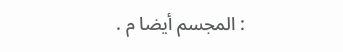: المجسم أيضا م .